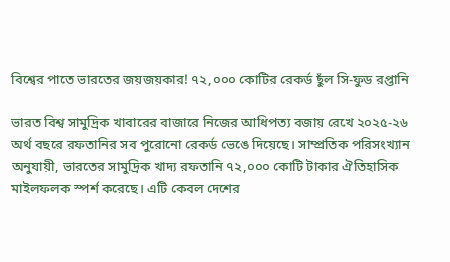বিশ্বের পাতে ভারতের জয়জয়কার! ৭২,০০০ কোটির রেকর্ড ছুঁল সি-ফুড রপ্তানি

ভারত বিশ্ব সামুদ্রিক খাবারের বাজারে নিজের আধিপত্য বজায় রেখে ২০২৫-২৬ অর্থ বছরে রফতানির সব পুরোনো রেকর্ড ভেঙে দিয়েছে। সাম্প্রতিক পরিসংখ্যান অনুযায়ী, ভারতের সামুদ্রিক খাদ্য রফতানি ৭২,০০০ কোটি টাকার ঐতিহাসিক মাইলফলক স্পর্শ করেছে। এটি কেবল দেশের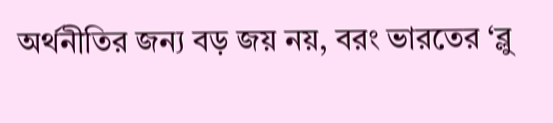অর্থনীতির জন্য বড় জয় নয়, বরং ভারতের ‘ব্লু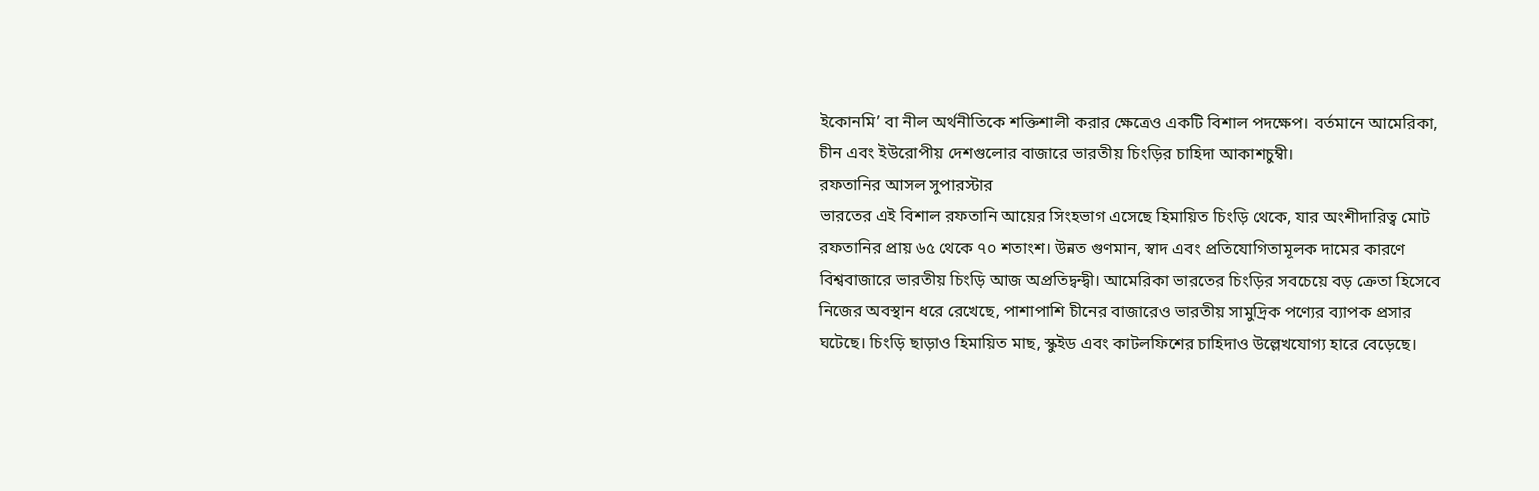ইকোনমি’ বা নীল অর্থনীতিকে শক্তিশালী করার ক্ষেত্রেও একটি বিশাল পদক্ষেপ। বর্তমানে আমেরিকা, চীন এবং ইউরোপীয় দেশগুলোর বাজারে ভারতীয় চিংড়ির চাহিদা আকাশচুম্বী।
রফতানির আসল সুপারস্টার
ভারতের এই বিশাল রফতানি আয়ের সিংহভাগ এসেছে হিমায়িত চিংড়ি থেকে, যার অংশীদারিত্ব মোট রফতানির প্রায় ৬৫ থেকে ৭০ শতাংশ। উন্নত গুণমান, স্বাদ এবং প্রতিযোগিতামূলক দামের কারণে বিশ্ববাজারে ভারতীয় চিংড়ি আজ অপ্রতিদ্বন্দ্বী। আমেরিকা ভারতের চিংড়ির সবচেয়ে বড় ক্রেতা হিসেবে নিজের অবস্থান ধরে রেখেছে, পাশাপাশি চীনের বাজারেও ভারতীয় সামুদ্রিক পণ্যের ব্যাপক প্রসার ঘটেছে। চিংড়ি ছাড়াও হিমায়িত মাছ, স্কুইড এবং কাটলফিশের চাহিদাও উল্লেখযোগ্য হারে বেড়েছে।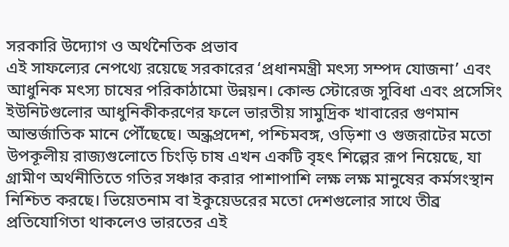সরকারি উদ্যোগ ও অর্থনৈতিক প্রভাব
এই সাফল্যের নেপথ্যে রয়েছে সরকারের ‘প্রধানমন্ত্রী মৎস্য সম্পদ যোজনা’ এবং আধুনিক মৎস্য চাষের পরিকাঠামো উন্নয়ন। কোল্ড স্টোরেজ সুবিধা এবং প্রসেসিং ইউনিটগুলোর আধুনিকীকরণের ফলে ভারতীয় সামুদ্রিক খাবারের গুণমান আন্তর্জাতিক মানে পৌঁছেছে। অন্ধ্রপ্রদেশ, পশ্চিমবঙ্গ, ওড়িশা ও গুজরাটের মতো উপকূলীয় রাজ্যগুলোতে চিংড়ি চাষ এখন একটি বৃহৎ শিল্পের রূপ নিয়েছে, যা গ্রামীণ অর্থনীতিতে গতির সঞ্চার করার পাশাপাশি লক্ষ লক্ষ মানুষের কর্মসংস্থান নিশ্চিত করছে। ভিয়েতনাম বা ইকুয়েডরের মতো দেশগুলোর সাথে তীব্র প্রতিযোগিতা থাকলেও ভারতের এই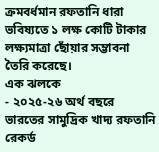ক্রমবর্ধমান রফতানি ধারা ভবিষ্যতে ১ লক্ষ কোটি টাকার লক্ষ্যমাত্রা ছোঁয়ার সম্ভাবনা তৈরি করেছে।
এক ঝলকে
- ২০২৫-২৬ অর্থ বছরে ভারতের সামুদ্রিক খাদ্য রফতানি রেকর্ড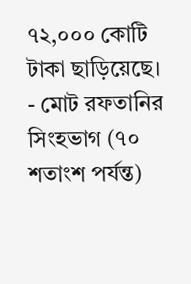৭২,০০০ কোটি টাকা ছাড়িয়েছে।
- মোট রফতানির সিংহভাগ (৭০ শতাংশ পর্যন্ত)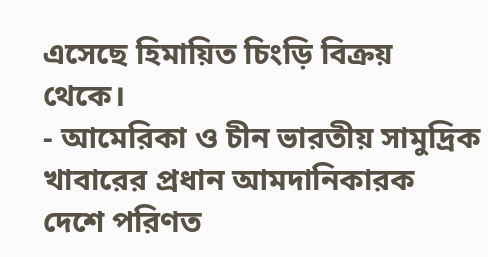এসেছে হিমায়িত চিংড়ি বিক্রয় থেকে।
- আমেরিকা ও চীন ভারতীয় সামুদ্রিক খাবারের প্রধান আমদানিকারক দেশে পরিণত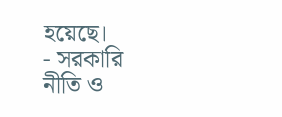হয়েছে।
- সরকারি নীতি ও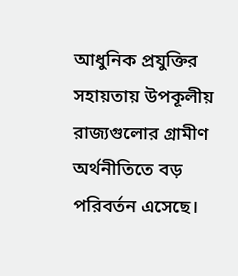আধুনিক প্রযুক্তির সহায়তায় উপকূলীয় রাজ্যগুলোর গ্রামীণ অর্থনীতিতে বড় পরিবর্তন এসেছে।